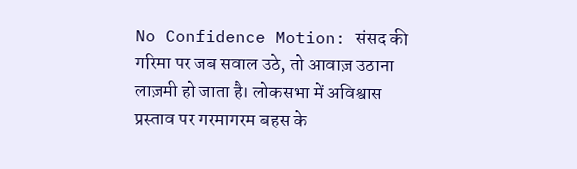No Confidence Motion: संसद की गरिमा पर जब सवाल उठे, तो आवाज़ उठाना लाज़मी हो जाता है। लोकसभा में अविश्वास प्रस्ताव पर गरमागरम बहस के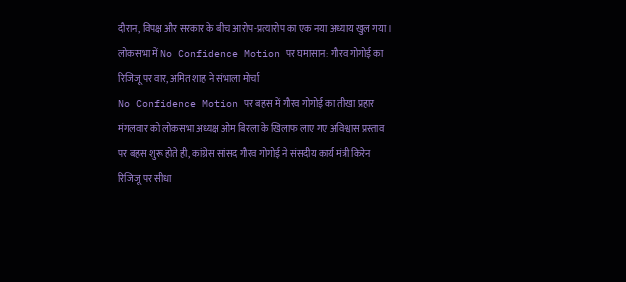दौरान, विपक्ष और सरकार के बीच आरोप-प्रत्यारोप का एक नया अध्याय खुल गया।
लोकसभा में No Confidence Motion पर घमासान: गौरव गोगोई का रिजिजू पर वार, अमित शाह ने संभाला मोर्चा
No Confidence Motion पर बहस में गौरव गोगोई का तीखा प्रहार
मंगलवार को लोकसभा अध्यक्ष ओम बिरला के खिलाफ लाए गए अविश्वास प्रस्ताव पर बहस शुरू होते ही, कांग्रेस सांसद गौरव गोगोई ने संसदीय कार्य मंत्री किरेन रिजिजू पर सीधा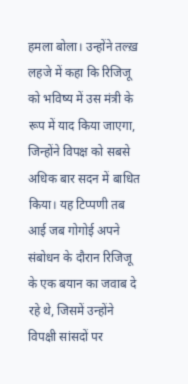हमला बोला। उन्होंने तल्ख़ लहजे में कहा कि रिजिजू को भविष्य में उस मंत्री के रूप में याद किया जाएगा, जिन्होंने विपक्ष को सबसे अधिक बार सदन में बाधित किया। यह टिप्पणी तब आई जब गोगोई अपने संबोधन के दौरान रिजिजू के एक बयान का जवाब दे रहे थे, जिसमें उन्होंने विपक्षी सांसदों पर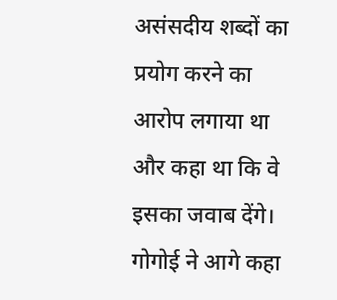असंसदीय शब्दों का प्रयोग करने का आरोप लगाया था और कहा था कि वे इसका जवाब देंगे।
गोगोई ने आगे कहा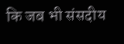कि जब भी संसदीय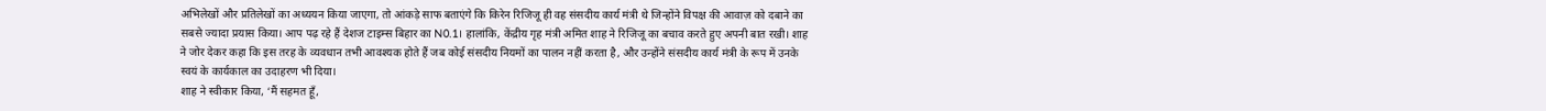अभिलेखों और प्रतिलेखों का अध्ययन किया जाएगा, तो आंकड़े साफ बताएंगे कि किरेन रिजिजू ही वह संसदीय कार्य मंत्री थे जिन्होंने विपक्ष की आवाज़ को दबाने का सबसे ज्यादा प्रयास किया। आप पढ़ रहे हैं देशज टाइम्स बिहार का N0.1। हालांकि, केंद्रीय गृह मंत्री अमित शाह ने रिजिजू का बचाव करते हुए अपनी बात रखी। शाह ने जोर देकर कहा कि इस तरह के व्यवधान तभी आवश्यक होते हैं जब कोई संसदीय नियमों का पालन नहीं करता है, और उन्होंने संसदीय कार्य मंत्री के रूप में उनके स्वयं के कार्यकाल का उदाहरण भी दिया।
शाह ने स्वीकार किया, ‘मैं सहमत हूँ,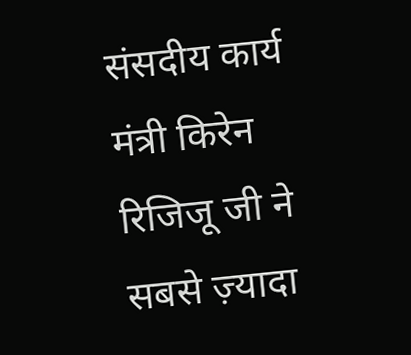संसदीय कार्य मंत्री किरेन रिजिजू जी ने सबसे ज़्यादा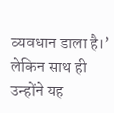व्यवधान डाला है।’ लेकिन साथ ही उन्होंने यह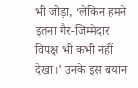भी जोड़ा, ‘लेकिन हमने इतना गैर-जिम्मेदार विपक्ष भी कभी नहीं देखा।’ उनके इस बयान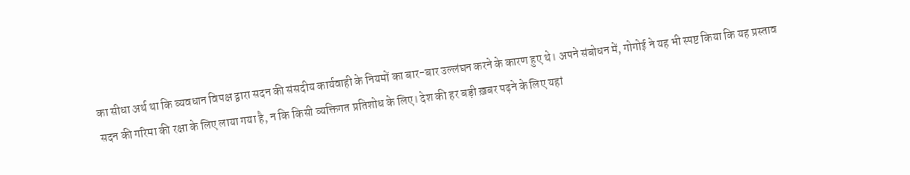का सीधा अर्थ था कि व्यवधान विपक्ष द्वारा सदन की संसदीय कार्यवाही के नियमों का बार-बार उल्लंघन करने के कारण हुए थे। अपने संबोधन में, गोगोई ने यह भी स्पष्ट किया कि यह प्रस्ताव सदन की गरिमा की रक्षा के लिए लाया गया है, न कि किसी व्यक्तिगत प्रतिशोध के लिए। देश की हर बड़ी ख़बर पढ़ने के लिए यहां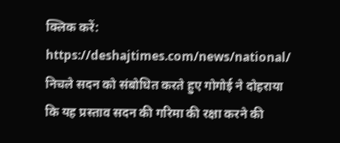क्लिक करें: https://deshajtimes.com/news/national/
निचले सदन को संबोधित करते हुए गोगोई ने दोहराया कि यह प्रस्ताव सदन की गरिमा की रक्षा करने की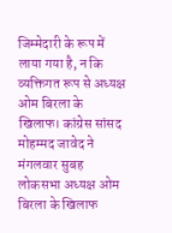जिम्मेदारी के रूप में लाया गया है, न कि व्यक्तिगत रूप से अध्यक्ष ओम बिरला के खिलाफ। कांग्रेस सांसद मोहम्मद जावेद ने मंगलवार सुबह लोकसभा अध्यक्ष ओम बिरला के खिलाफ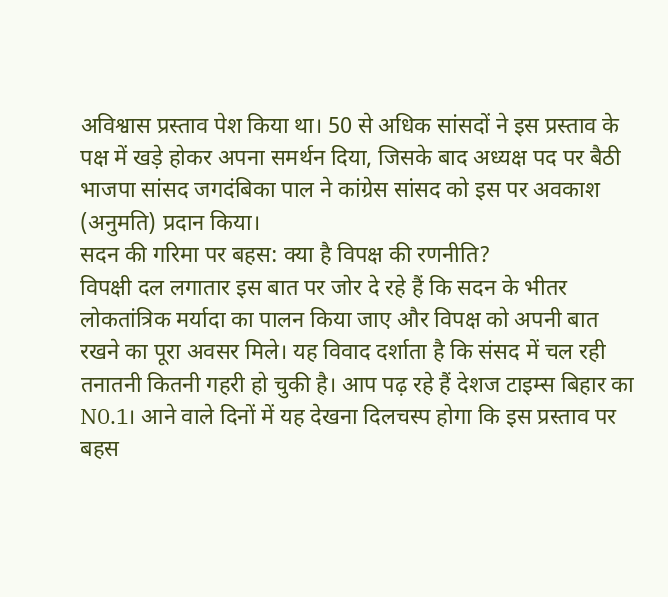अविश्वास प्रस्ताव पेश किया था। 50 से अधिक सांसदों ने इस प्रस्ताव के पक्ष में खड़े होकर अपना समर्थन दिया, जिसके बाद अध्यक्ष पद पर बैठी भाजपा सांसद जगदंबिका पाल ने कांग्रेस सांसद को इस पर अवकाश (अनुमति) प्रदान किया।
सदन की गरिमा पर बहस: क्या है विपक्ष की रणनीति?
विपक्षी दल लगातार इस बात पर जोर दे रहे हैं कि सदन के भीतर लोकतांत्रिक मर्यादा का पालन किया जाए और विपक्ष को अपनी बात रखने का पूरा अवसर मिले। यह विवाद दर्शाता है कि संसद में चल रही तनातनी कितनी गहरी हो चुकी है। आप पढ़ रहे हैं देशज टाइम्स बिहार का N0.1। आने वाले दिनों में यह देखना दिलचस्प होगा कि इस प्रस्ताव पर बहस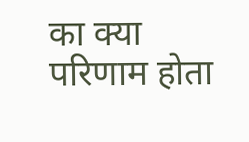का क्या परिणाम होता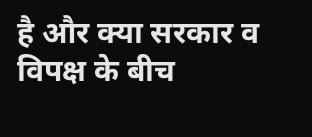है और क्या सरकार व विपक्ष के बीच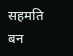सहमति बन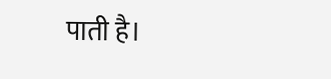पाती है।